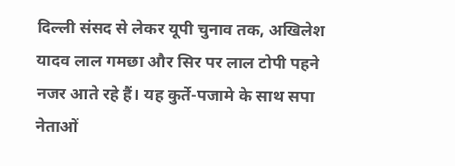दिल्ली संसद से लेकर यूपी चुनाव तक, अखिलेश यादव लाल गमछा और सिर पर लाल टोपी पहने नजर आते रहे हैं। यह कुर्ते-पजामे के साथ सपा नेताओं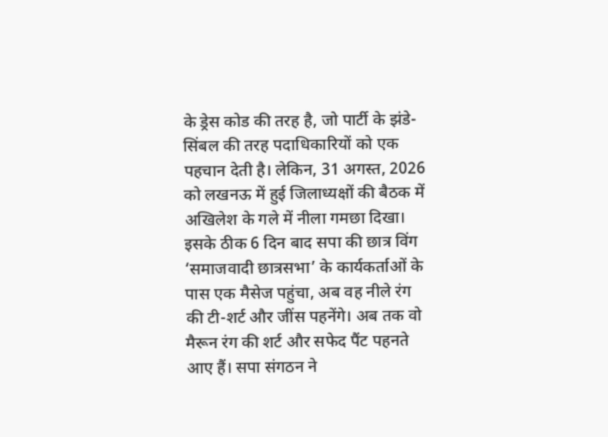के ड्रेस कोड की तरह है, जो पार्टी के झंडे-सिंबल की तरह पदाधिकारियों को एक पहचान देती है। लेकिन, 31 अगस्त, 2026 को लखनऊ में हुई जिलाध्यक्षों की बैठक में अखिलेश के गले में नीला गमछा दिखा। इसके ठीक 6 दिन बाद सपा की छात्र विंग ‘समाजवादी छात्रसभा’ के कार्यकर्ताओं के पास एक मैसेज पहुंचा, अब वह नीले रंग की टी-शर्ट और जींस पहनेंगे। अब तक वो मैरून रंग की शर्ट और सफेद पैंट पहनते आए हैं। सपा संगठन ने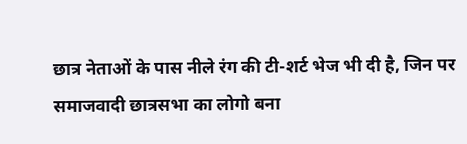छात्र नेताओं के पास नीले रंग की टी-शर्ट भेज भी दी है, जिन पर समाजवादी छात्रसभा का लोगो बना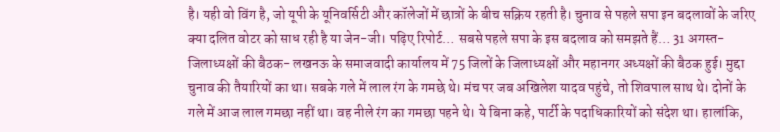है। यही वो विंग है, जो यूपी के यूनिवर्सिटी और कॉलेजों में छात्रों के बीच सक्रिय रहती है। चुनाव से पहले सपा इन बदलावों के जरिए क्या दलित वोटर को साध रही है या जेन-जी। पढ़िए रिपोर्ट… सबसे पहले सपा के इस बदलाव को समझते हैं… 31 अगस्त- जिलाध्यक्षों की बैठक- लखनऊ के समाजवादी कार्यालय में 75 जिलों के जिलाध्यक्षों और महानगर अध्यक्षों की बैठक हुई। मुद्दा चुनाव की तैयारियों का था। सबके गले में लाल रंग के गमछे थे। मंच पर जब अखिलेश यादव पहुंचे, तो शिवपाल साथ थे। दोनों के गले में आज लाल गमछा नहीं था। वह नीले रंग का गमछा पहने थे। ये बिना कहे, पार्टी के पदाधिकारियों को संदेश था। हालांकि,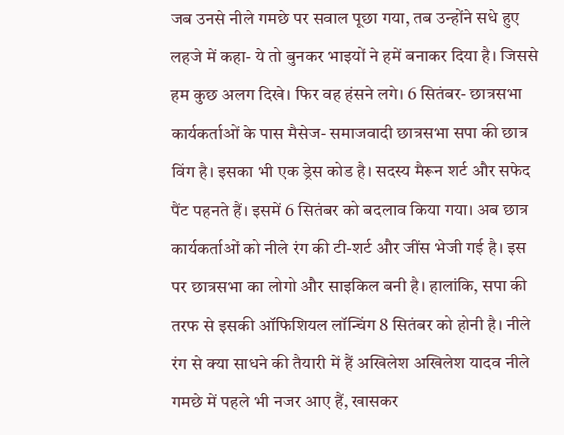जब उनसे नीले गमछे पर सवाल पूछा गया, तब उन्होंने सधे हुए लहजे में कहा- ये तो बुनकर भाइयों ने हमें बनाकर दिया है। जिससे हम कुछ अलग दिखे। फिर वह हंसने लगे। 6 सितंबर- छात्रसभा कार्यकर्ताओं के पास मैसेज- समाजवादी छात्रसभा सपा की छात्र विंग है। इसका भी एक ड्रेस कोड है। सदस्य मैरून शर्ट और सफेद पैंट पहनते हैं। इसमें 6 सितंबर को बदलाव किया गया। अब छात्र कार्यकर्ताओं को नीले रंग की टी-शर्ट और जींस भेजी गई है। इस पर छात्रसभा का लोगो और साइकिल बनी है। हालांकि, सपा की तरफ से इसकी ऑफिशियल लॉन्चिंग 8 सितंबर को होनी है। नीले रंग से क्या साधने की तैयारी में हैं अखिलेश अखिलेश यादव नीले गमछे में पहले भी नजर आए हैं, खासकर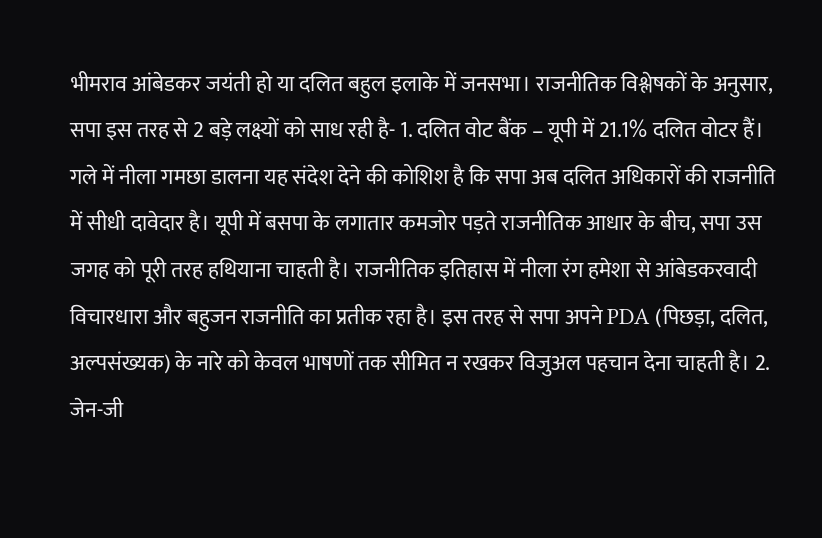भीमराव आंबेडकर जयंती हो या दलित बहुल इलाके में जनसभा। राजनीतिक विश्लेषकों के अनुसार, सपा इस तरह से 2 बड़े लक्ष्यों को साध रही है- 1. दलित वोट बैंक – यूपी में 21.1% दलित वोटर हैं। गले में नीला गमछा डालना यह संदेश देने की कोशिश है कि सपा अब दलित अधिकारों की राजनीति में सीधी दावेदार है। यूपी में बसपा के लगातार कमजोर पड़ते राजनीतिक आधार के बीच, सपा उस जगह को पूरी तरह हथियाना चाहती है। राजनीतिक इतिहास में नीला रंग हमेशा से आंबेडकरवादी विचारधारा और बहुजन राजनीति का प्रतीक रहा है। इस तरह से सपा अपने PDA (पिछड़ा, दलित, अल्पसंख्यक) के नारे को केवल भाषणों तक सीमित न रखकर विजुअल पहचान देना चाहती है। 2. जेन-जी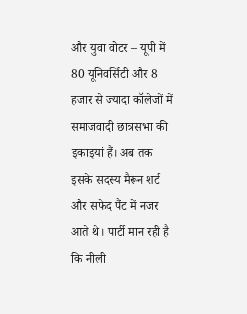और युवा वोटर – यूपी में 80 यूनिवर्सिटी और 8 हजार से ज्यादा कॉलेजों में समाजवादी छात्रसभा की इकाइयां हैं। अब तक इसके सदस्य मैरून शर्ट और सफेद पैंट में नजर आते थे। पार्टी मान रही है कि नीली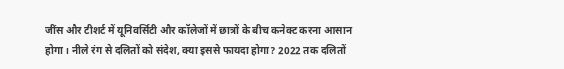जींस और टीशर्ट में यूनिवर्सिटी और कॉलेजों में छात्रों के बीच कनेक्ट करना आसान होगा। नीले रंग से दलितों को संदेश, क्या इससे फायदा होगा? 2022 तक दलितों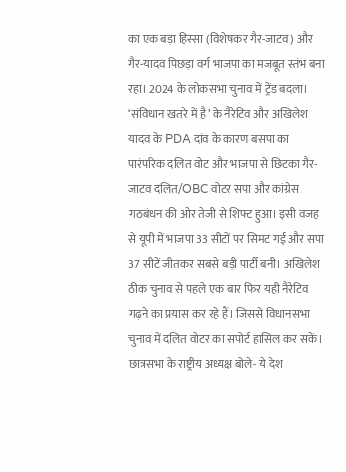का एक बड़ा हिस्सा (विशेषकर गैर-जाटव) और गैर-यादव पिछड़ा वर्ग भाजपा का मजबूत स्तंभ बना रहा। 2024 के लोकसभा चुनाव में ट्रेंड बदला। ‘संविधान खतरे में है’ के नैरेटिव और अखिलेश यादव के PDA दांव के कारण बसपा का पारंपरिक दलित वोट और भाजपा से छिटका गैर-जाटव दलित/OBC वोटर सपा और कांग्रेस गठबंधन की ओर तेजी से शिफ्ट हुआ। इसी वजह से यूपी में भाजपा 33 सीटों पर सिमट गई और सपा 37 सीटें जीतकर सबसे बड़ी पार्टी बनी। अखिलेश ठीक चुनाव से पहले एक बार फिर यही नैरेटिव गढ़ने का प्रयास कर रहे हैं। जिससे विधानसभा चुनाव में दलित वोटर का सपोर्ट हासिल कर सकें। छात्रसभा के राष्ट्रीय अध्यक्ष बोले- ये देश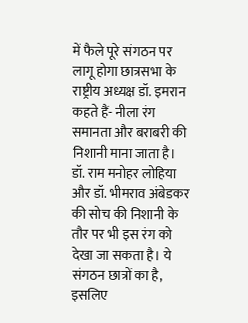में फैले पूरे संगठन पर लागू होगा छात्रसभा के राष्ट्रीय अध्यक्ष डॉ. इमरान कहते हैं- नीला रंग समानता और बराबरी की निशानी माना जाता है। डॉ. राम मनोहर लोहिया और डॉ. भीमराव अंबेडकर की सोच की निशानी के तौर पर भी इस रंग को देखा जा सकता है। ये संगठन छात्रों का है, इसलिए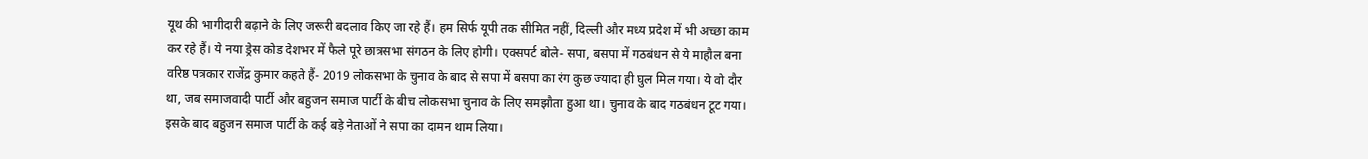यूथ की भागीदारी बढ़ाने के लिए जरूरी बदलाव किए जा रहे हैं। हम सिर्फ यूपी तक सीमित नहीं, दिल्ली और मध्य प्रदेश में भी अच्छा काम कर रहे हैं। ये नया ड्रेस कोड देशभर में फैले पूरे छात्रसभा संगठन के लिए होगी। एक्सपर्ट बोले- सपा, बसपा में गठबंधन से ये माहौल बना वरिष्ठ पत्रकार राजेंद्र कुमार कहते हैं- 2019 लोकसभा के चुनाव के बाद से सपा में बसपा का रंग कुछ ज्यादा ही घुल मिल गया। ये वो दौर था, जब समाजवादी पार्टी और बहुजन समाज पार्टी के बीच लोकसभा चुनाव के लिए समझौता हुआ था। चुनाव के बाद गठबंधन टूट गया। इसके बाद बहुजन समाज पार्टी के कई बड़े नेताओं ने सपा का दामन थाम लिया।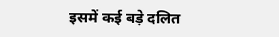इसमें कई बड़े दलित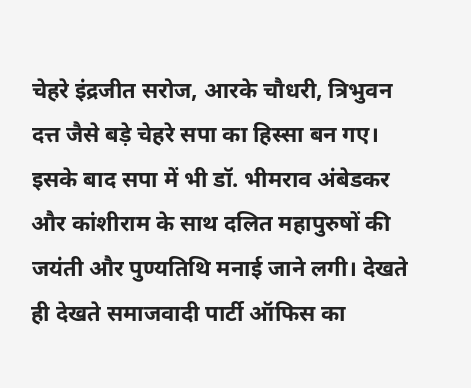चेहरे इंद्रजीत सरोज, आरके चौधरी, त्रिभुवन दत्त जैसे बड़े चेहरे सपा का हिस्सा बन गए। इसके बाद सपा में भी डॉ. भीमराव अंबेडकर और कांशीराम के साथ दलित महापुरुषों की जयंती और पुण्यतिथि मनाई जाने लगी। देखते ही देखते समाजवादी पार्टी ऑफिस का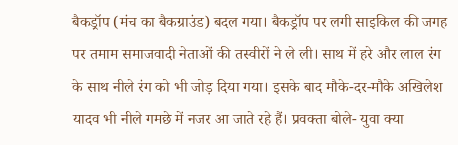बैकड्रॉप (मंच का बैकग्राउंड) बदल गया। बैकड्रॉप पर लगी साइकिल की जगह पर तमाम समाजवादी नेताओं की तस्वीरों ने ले ली। साथ में हरे और लाल रंग के साथ नीले रंग को भी जोड़ दिया गया। इसके बाद मौके-दर-मौके अखिलेश यादव भी नीले गमछे में नजर आ जाते रहे हैं। प्रवक्ता बोले- युवा क्या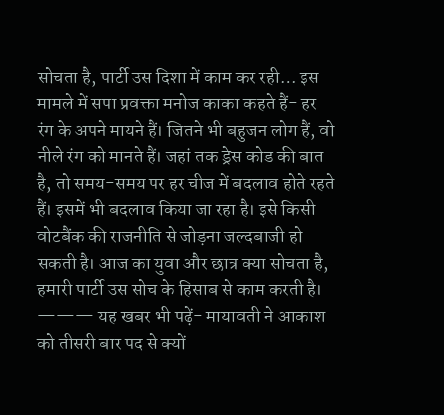सोचता है, पार्टी उस दिशा में काम कर रही… इस मामले में सपा प्रवक्ता मनोज काका कहते हैं- हर रंग के अपने मायने हैं। जितने भी बहुजन लोग हैं, वो नीले रंग को मानते हैं। जहां तक ड्रेस कोड की बात है, तो समय-समय पर हर चीज में बदलाव होते रहते हैं। इसमें भी बदलाव किया जा रहा है। इसे किसी वोटबैंक की राजनीति से जोड़ना जल्दबाजी हो सकती है। आज का युवा और छात्र क्या सोचता है, हमारी पार्टी उस सोच के हिसाब से काम करती है। ——— यह खबर भी पढ़ें- मायावती ने आकाश को तीसरी बार पद से क्यों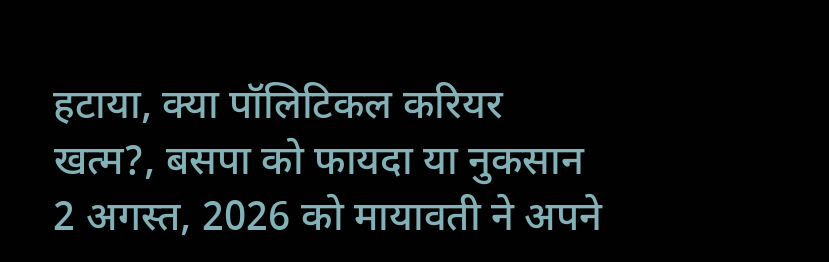हटाया, क्या पॉलिटिकल करियर खत्म?, बसपा को फायदा या नुकसान 2 अगस्त, 2026 को मायावती ने अपने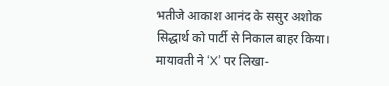भतीजे आकाश आनंद के ससुर अशोक सिद्धार्थ को पार्टी से निकाल बाहर किया। मायावती ने ‘X’ पर लिखा-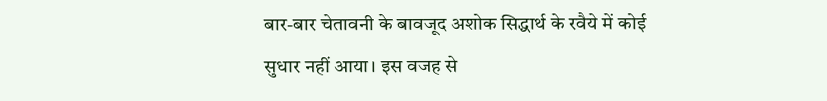बार-बार चेतावनी के बावजूद अशोक सिद्धार्थ के रवैये में कोई सुधार नहीं आया। इस वजह से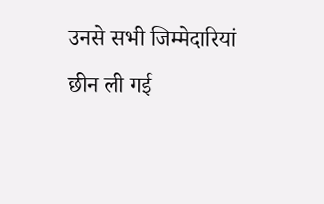उनसे सभी जिम्मेदारियां छीन ली गई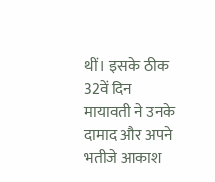थीं। इसके ठीक 32वें दिन मायावती ने उनके दामाद और अपने भतीजे आकाश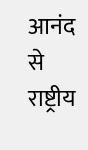आनंद से राष्ट्रीय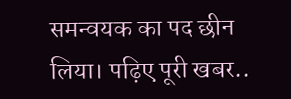समन्वयक का पद छीन लिया। पढ़िए पूरी खबर..